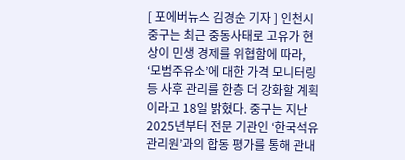[ 포에버뉴스 김경순 기자 ] 인천시 중구는 최근 중동사태로 고유가 현상이 민생 경제를 위협함에 따라, ‘모범주유소’에 대한 가격 모니터링 등 사후 관리를 한층 더 강화할 계획이라고 18일 밝혔다. 중구는 지난 2025년부터 전문 기관인 ‘한국석유관리원’과의 합동 평가를 통해 관내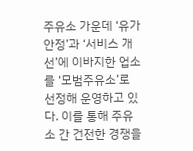주유소 가운데 ‘유가 안정’과 ‘서비스 개선’에 이바지한 업소를 ‘모범주유소’로 선정해 운영하고 있다. 이를 통해 주유소 간 건전한 경쟁을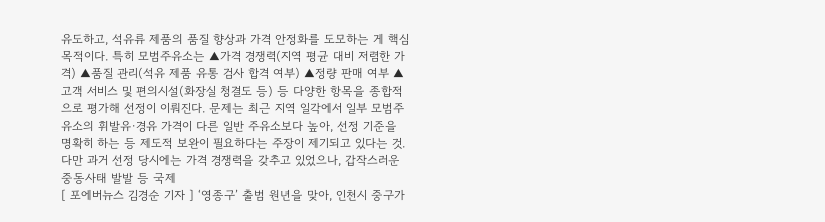유도하고, 석유류 제품의 품질 향상과 가격 안정화를 도모하는 게 핵심 목적이다. 특히 모범주유소는 ▲가격 경쟁력(지역 평균 대비 저렴한 가격) ▲품질 관리(석유 제품 유통 검사 합격 여부) ▲정량 판매 여부 ▲고객 서비스 및 편의시설(화장실 청결도 등) 등 다양한 항목을 종합적으로 평가해 선정이 이뤄진다. 문제는 최근 지역 일각에서 일부 모범주유소의 휘발유·경유 가격이 다른 일반 주유소보다 높아, 선정 기준을 명확히 하는 등 제도적 보완이 필요하다는 주장이 제기되고 있다는 것. 다만 과거 선정 당시에는 가격 경쟁력을 갖추고 있었으나, 갑작스러운 중동사태 발발 등 국제
[ 포에버뉴스 김경순 기자 ] ‘영종구’ 출범 원년을 맞아, 인천시 중구가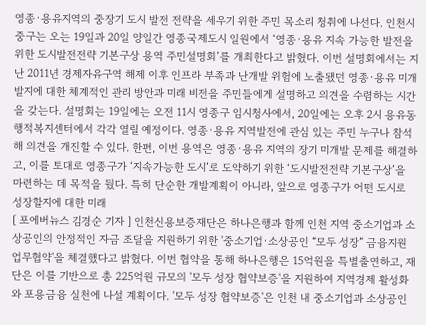영종·용유지역의 중장기 도시 발전 전략을 세우기 위한 주민 목소리 청취에 나선다. 인천시 중구는 오는 19일과 20일 양일간 영종국제도시 일원에서 ‘영종·용유 지속 가능한 발전을 위한 도시발전전략 기본구상 용역 주민설명회’를 개최한다고 밝혔다. 이번 설명회에서는 지난 2011년 경제자유구역 해제 이후 인프라 부족과 난개발 위험에 노출됐던 영종·용유 미개발지에 대한 체계적인 관리 방안과 미래 비전을 주민들에게 설명하고 의견을 수렴하는 시간을 갖는다. 설명회는 19일에는 오전 11시 영종구 임시청사에서, 20일에는 오후 2시 용유동 행적복지센터에서 각각 열릴 예정이다. 영종·용유 지역발전에 관심 있는 주민 누구나 참석해 의견을 개진할 수 있다. 한편, 이번 용역은 영종·용유 지역의 장기 미개발 문제를 해결하고, 이를 토대로 영종구가 ‘지속가능한 도시’로 도약하기 위한 ‘도시발전전략 기본구상’을 마련하는 데 목적을 뒀다. 특히 단순한 개발계획이 아니라, 앞으로 영종구가 어떤 도시로 성장할지에 대한 미래
[ 포에버뉴스 김경순 기자 ] 인천신용보증재단은 하나은행과 함께 인천 지역 중소기업과 소상공인의 안정적인 자금 조달을 지원하기 위한 '중소기업·소상공인 “모두 성장” 금융지원 업무협약'을 체결했다고 밝혔다. 이번 협약을 통해 하나은행은 15억원을 특별출연하고, 재단은 이를 기반으로 총 225억원 규모의 '모두 성장 협약보증'을 지원하여 지역경제 활성화와 포용금융 실천에 나설 계획이다. '모두 성장 협약보증'은 인천 내 중소기업과 소상공인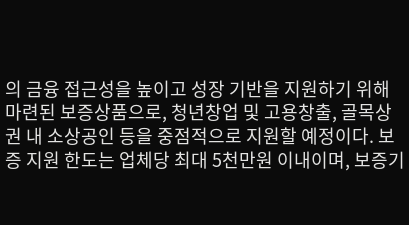의 금융 접근성을 높이고 성장 기반을 지원하기 위해 마련된 보증상품으로, 청년창업 및 고용창출, 골목상권 내 소상공인 등을 중점적으로 지원할 예정이다. 보증 지원 한도는 업체당 최대 5천만원 이내이며, 보증기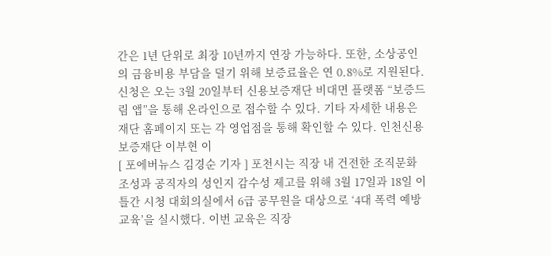간은 1년 단위로 최장 10년까지 연장 가능하다. 또한, 소상공인의 금융비용 부담을 덜기 위해 보증료율은 연 0.8%로 지원된다. 신청은 오는 3월 20일부터 신용보증재단 비대면 플랫폼 “보증드림 앱”을 통해 온라인으로 접수할 수 있다. 기타 자세한 내용은 재단 홈페이지 또는 각 영업점을 통해 확인할 수 있다. 인천신용보증재단 이부현 이
[ 포에버뉴스 김경순 기자 ] 포천시는 직장 내 건전한 조직문화 조성과 공직자의 성인지 감수성 제고를 위해 3월 17일과 18일 이틀간 시청 대회의실에서 6급 공무원을 대상으로 ‘4대 폭력 예방 교육’을 실시했다. 이번 교육은 직장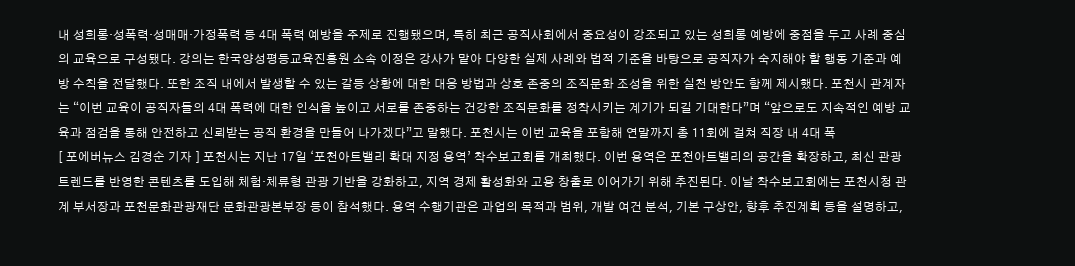내 성희롱·성폭력·성매매·가정폭력 등 4대 폭력 예방을 주제로 진행됐으며, 특히 최근 공직사회에서 중요성이 강조되고 있는 성희롱 예방에 중점을 두고 사례 중심의 교육으로 구성됐다. 강의는 한국양성평등교육진흥원 소속 이정은 강사가 맡아 다양한 실제 사례와 법적 기준을 바탕으로 공직자가 숙지해야 할 행동 기준과 예방 수칙을 전달했다. 또한 조직 내에서 발생할 수 있는 갈등 상황에 대한 대응 방법과 상호 존중의 조직문화 조성을 위한 실천 방안도 함께 제시했다. 포천시 관계자는 “이번 교육이 공직자들의 4대 폭력에 대한 인식을 높이고 서로를 존중하는 건강한 조직문화를 정착시키는 계기가 되길 기대한다”며 “앞으로도 지속적인 예방 교육과 점검을 통해 안전하고 신뢰받는 공직 환경을 만들어 나가겠다”고 말했다. 포천시는 이번 교육을 포함해 연말까지 총 11회에 걸쳐 직장 내 4대 폭
[ 포에버뉴스 김경순 기자 ] 포천시는 지난 17일 ‘포천아트밸리 확대 지정 용역’ 착수보고회를 개최했다. 이번 용역은 포천아트밸리의 공간을 확장하고, 최신 관광 트렌드를 반영한 콘텐츠를 도입해 체험·체류형 관광 기반을 강화하고, 지역 경제 활성화와 고용 창출로 이어가기 위해 추진된다. 이날 착수보고회에는 포천시청 관계 부서장과 포천문화관광재단 문화관광본부장 등이 참석했다. 용역 수행기관은 과업의 목적과 범위, 개발 여건 분석, 기본 구상안, 향후 추진계획 등을 설명하고,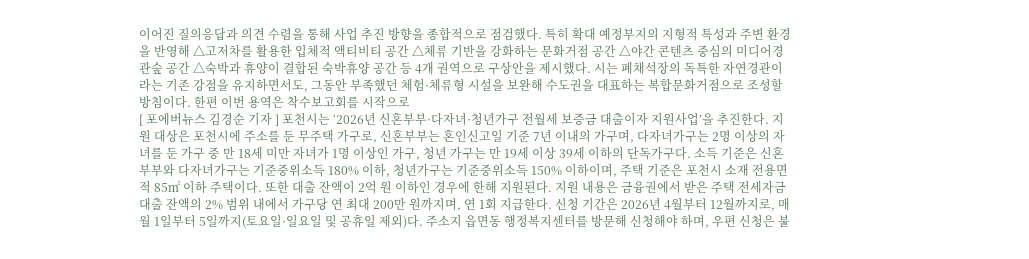이어진 질의응답과 의견 수렴을 통해 사업 추진 방향을 종합적으로 점검했다. 특히 확대 예정부지의 지형적 특성과 주변 환경을 반영해 △고저차를 활용한 입체적 액티비티 공간 △체류 기반을 강화하는 문화거점 공간 △야간 콘텐츠 중심의 미디어경관숲 공간 △숙박과 휴양이 결합된 숙박휴양 공간 등 4개 권역으로 구상안을 제시했다. 시는 폐채석장의 독특한 자연경관이라는 기존 강점을 유지하면서도, 그동안 부족했던 체험·체류형 시설을 보완해 수도권을 대표하는 복합문화거점으로 조성할 방침이다. 한편 이번 용역은 착수보고회를 시작으로
[ 포에버뉴스 김경순 기자 ] 포천시는 ‘2026년 신혼부부·다자녀·청년가구 전월세 보증금 대출이자 지원사업’을 추진한다. 지원 대상은 포천시에 주소를 둔 무주택 가구로, 신혼부부는 혼인신고일 기준 7년 이내의 가구며, 다자녀가구는 2명 이상의 자녀를 둔 가구 중 만 18세 미만 자녀가 1명 이상인 가구, 청년 가구는 만 19세 이상 39세 이하의 단독가구다. 소득 기준은 신혼부부와 다자녀가구는 기준중위소득 180% 이하, 청년가구는 기준중위소득 150% 이하이며, 주택 기준은 포천시 소재 전용면적 85㎡ 이하 주택이다. 또한 대출 잔액이 2억 원 이하인 경우에 한해 지원된다. 지원 내용은 금융권에서 받은 주택 전세자금 대출 잔액의 2% 범위 내에서 가구당 연 최대 200만 원까지며, 연 1회 지급한다. 신청 기간은 2026년 4월부터 12월까지로, 매월 1일부터 5일까지(토요일·일요일 및 공휴일 제외)다. 주소지 읍면동 행정복지센터를 방문해 신청해야 하며, 우편 신청은 불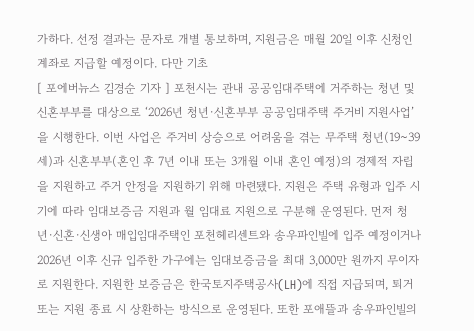가하다. 선정 결과는 문자로 개별 통보하며, 지원금은 매월 20일 이후 신청인 계좌로 지급할 예정이다. 다만 기초
[ 포에버뉴스 김경순 기자 ] 포천시는 관내 공공임대주택에 거주하는 청년 및 신혼부부를 대상으로 ‘2026년 청년·신혼부부 공공임대주택 주거비 지원사업’을 시행한다. 이번 사업은 주거비 상승으로 어려움을 겪는 무주택 청년(19~39세)과 신혼부부(혼인 후 7년 이내 또는 3개월 이내 혼인 예정)의 경제적 자립을 지원하고 주거 안정을 지원하기 위해 마련됐다. 지원은 주택 유형과 입주 시기에 따라 임대보증금 지원과 월 임대료 지원으로 구분해 운영된다. 먼저 청년·신혼·신생아 매입임대주택인 포천헤리센트와 송우파인빌에 입주 예정이거나 2026년 이후 신규 입주한 가구에는 임대보증금을 최대 3,000만 원까지 무이자로 지원한다. 지원한 보증금은 한국토지주택공사(LH)에 직접 지급되며, 퇴거 또는 지원 종료 시 상환하는 방식으로 운영된다. 또한 포애뜰과 송우파인빌의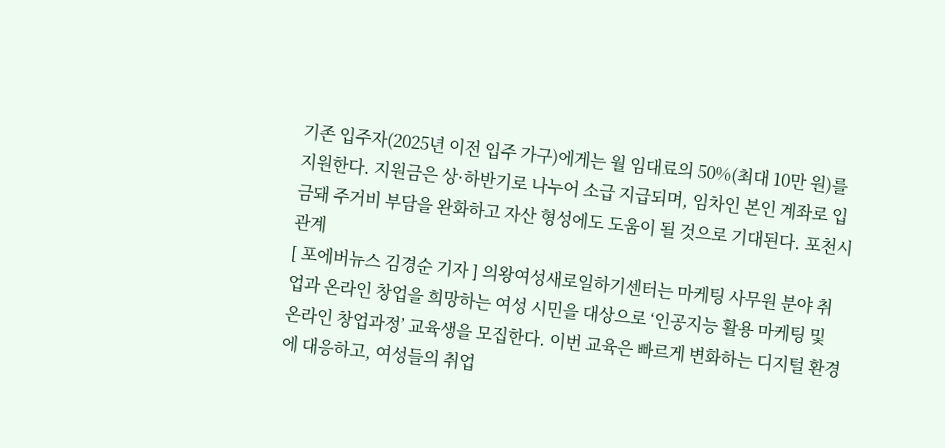기존 입주자(2025년 이전 입주 가구)에게는 월 임대료의 50%(최대 10만 원)를 지원한다. 지원금은 상·하반기로 나누어 소급 지급되며, 임차인 본인 계좌로 입금돼 주거비 부담을 완화하고 자산 형성에도 도움이 될 것으로 기대된다. 포천시 관계
[ 포에버뉴스 김경순 기자 ] 의왕여성새로일하기센터는 마케팅 사무원 분야 취업과 온라인 창업을 희망하는 여성 시민을 대상으로 ‘인공지능 활용 마케팅 및 온라인 창업과정’ 교육생을 모집한다. 이번 교육은 빠르게 변화하는 디지털 환경에 대응하고, 여성들의 취업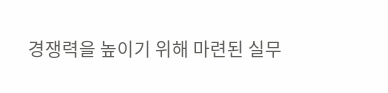경쟁력을 높이기 위해 마련된 실무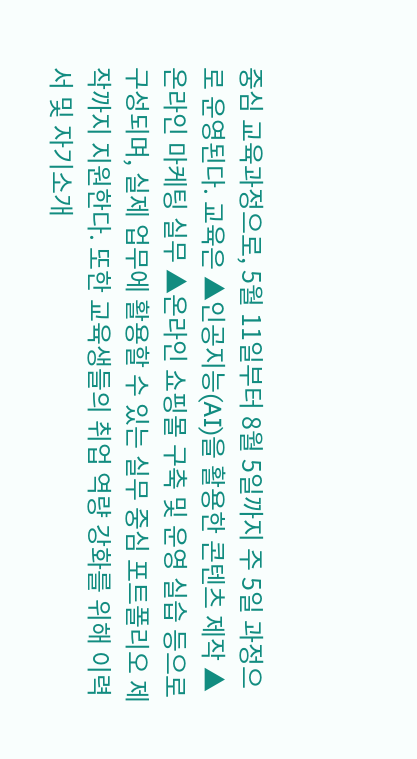중심 교육과정으로, 5월 11일부터 8월 5일까지 주 5일 과정으로 운영된다. 교육은 ▲인공지능(AI)을 활용한 콘텐츠 제작 ▲온라인 마케팅 실무 ▲온라인 쇼핑몰 구축 및 운영 실습 등으로 구성되며, 실제 업무에 활용할 수 있는 실무 중심 포트폴리오 제작까지 지원한다. 또한 교육생들의 취업 역량 강화를 위해 이력서 및 자기소개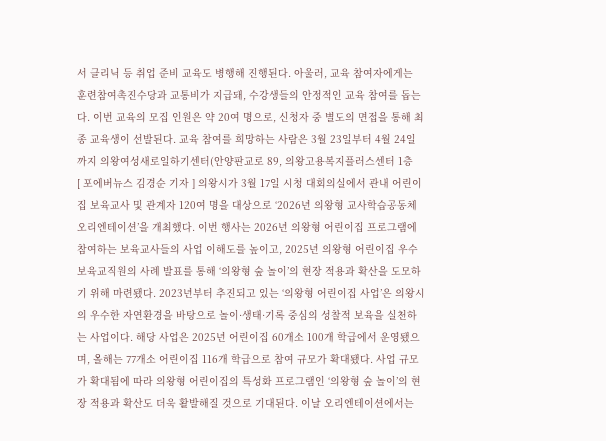서 클리닉 등 취업 준비 교육도 병행해 진행된다. 아울러, 교육 참여자에게는 훈련참여촉진수당과 교통비가 지급돼, 수강생들의 안정적인 교육 참여를 돕는다. 이번 교육의 모집 인원은 약 20여 명으로, 신청자 중 별도의 면접을 통해 최종 교육생이 선발된다. 교육 참여를 희망하는 사람은 3월 23일부터 4월 24일까지 의왕여성새로일하기센터(안양판교로 89, 의왕고용복지플러스센터 1층
[ 포에버뉴스 김경순 기자 ] 의왕시가 3월 17일 시청 대회의실에서 관내 어린이집 보육교사 및 관계자 120여 명을 대상으로 ‘2026년 의왕형 교사학습공동체 오리엔테이션’을 개최했다. 이번 행사는 2026년 의왕형 어린이집 프로그램에 참여하는 보육교사들의 사업 이해도를 높이고, 2025년 의왕형 어린이집 우수 보육교직원의 사례 발표를 통해 ‘의왕형 숲 놀이’의 현장 적용과 확산을 도모하기 위해 마련됐다. 2023년부터 추진되고 있는 ‘의왕형 어린이집 사업’은 의왕시의 우수한 자연환경을 바탕으로 놀이·생태·기록 중심의 성찰적 보육을 실천하는 사업이다. 해당 사업은 2025년 어린이집 60개소 100개 학급에서 운영됐으며, 올해는 77개소 어린이집 116개 학급으로 참여 규모가 확대됐다. 사업 규모가 확대됨에 따라 의왕형 어린이집의 특성화 프로그램인 ‘의왕형 숲 놀이’의 현장 적용과 확산도 더욱 활발해질 것으로 기대된다. 이날 오리엔테이션에서는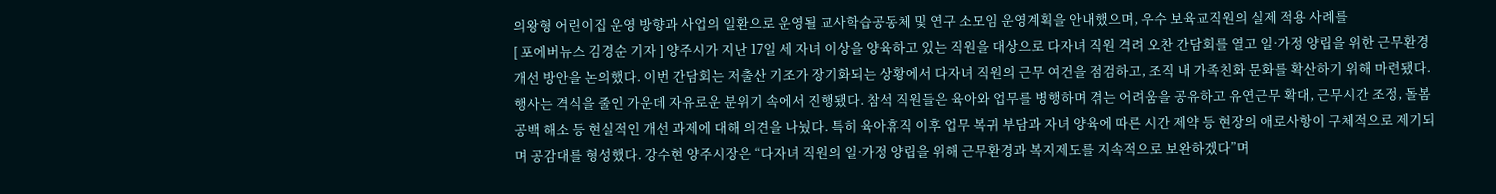의왕형 어린이집 운영 방향과 사업의 일환으로 운영될 교사학습공동체 및 연구 소모임 운영계획을 안내했으며, 우수 보육교직원의 실제 적용 사례를
[ 포에버뉴스 김경순 기자 ] 양주시가 지난 17일 세 자녀 이상을 양육하고 있는 직원을 대상으로 다자녀 직원 격려 오찬 간담회를 열고 일·가정 양립을 위한 근무환경 개선 방안을 논의했다. 이번 간담회는 저출산 기조가 장기화되는 상황에서 다자녀 직원의 근무 여건을 점검하고, 조직 내 가족친화 문화를 확산하기 위해 마련됐다. 행사는 격식을 줄인 가운데 자유로운 분위기 속에서 진행됐다. 참석 직원들은 육아와 업무를 병행하며 겪는 어려움을 공유하고 유연근무 확대, 근무시간 조정, 돌봄 공백 해소 등 현실적인 개선 과제에 대해 의견을 나눴다. 특히 육아휴직 이후 업무 복귀 부담과 자녀 양육에 따른 시간 제약 등 현장의 애로사항이 구체적으로 제기되며 공감대를 형성했다. 강수현 양주시장은 “다자녀 직원의 일·가정 양립을 위해 근무환경과 복지제도를 지속적으로 보완하겠다”며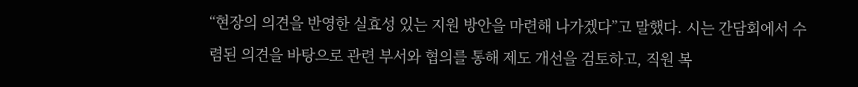“현장의 의견을 반영한 실효성 있는 지원 방안을 마련해 나가겠다”고 말했다. 시는 간담회에서 수렴된 의견을 바탕으로 관련 부서와 협의를 통해 제도 개선을 검토하고, 직원 복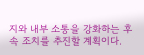지와 내부 소통을 강화하는 후속 조치를 추진할 계획이다.